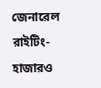জেনারেল রাইটিং- হাজারও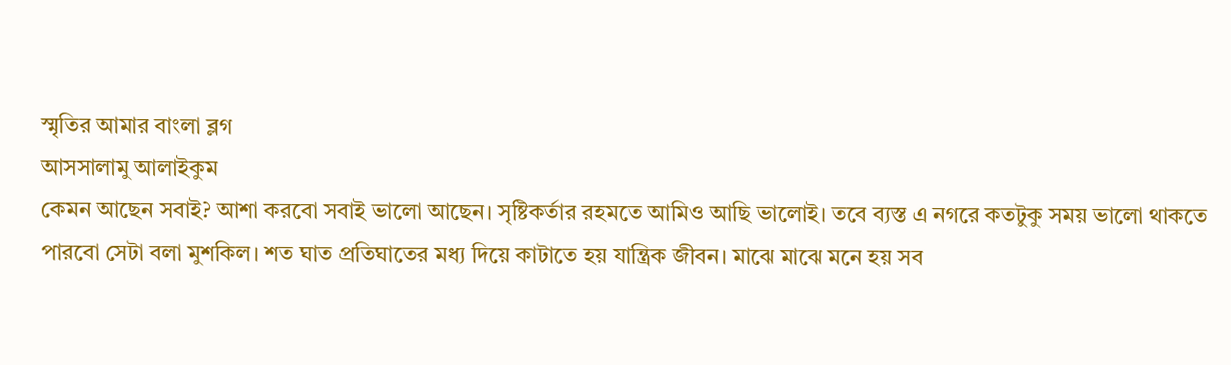স্মৃতির আমার বাংলা ব্লগ
আসসালামু আলাইকুম
কেমন আছেন সবাই? আশা করবো সবাই ভালো আছেন। সৃষ্টিকর্তার রহমতে আমিও আছি ভালোই। তবে ব্যস্ত এ নগরে কতটুকু সময় ভালো থাকতে পারবো সেটা বলা মুশকিল। শত ঘাত প্রতিঘাতের মধ্য দিয়ে কাটাতে হয় যান্ত্রিক জীবন। মাঝে মাঝে মনে হয় সব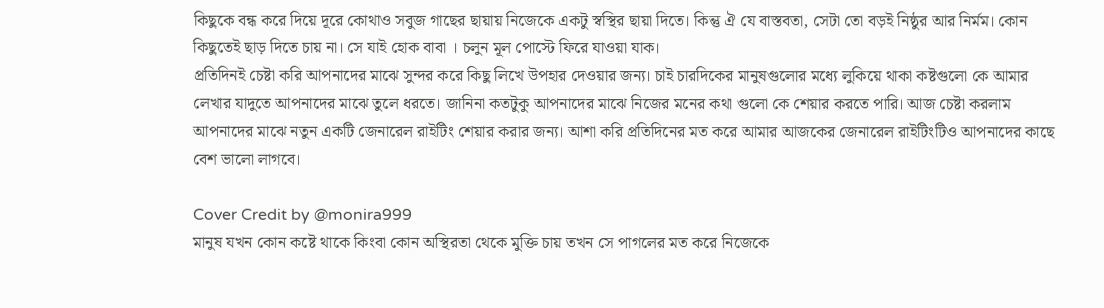কিছুকে বন্ধ করে দিয়ে দূরে কোথাও সবুজ গাছের ছায়ায় নিজেকে একটু স্বস্থির ছায়া দিতে। কিন্তু ঐ যে বাস্তবতা, সেটা তো বড়ই নিষ্ঠুর আর নির্মম। কোন কিছুতেই ছাড় দিতে চায় না। সে যাই হোক বাবা । চলুন মূল পোস্টে ফিরে যাওয়া যাক।
প্রতিদিনই চেষ্টা করি আপনাদের মাঝে সুন্দর করে কিছু লিখে উপহার দেওয়ার জন্য। চাই চারদিকের মানুষগুলোর মধ্যে লুকিয়ে থাকা কষ্টগুলো কে আমার লেখার যাদুতে আপনাদের মাঝে তুলে ধরতে। জানিনা কতটুকু আপনাদের মাঝে নিজের মনের কথা গুলো কে শেয়ার করতে পারি। আজ চেষ্টা করলাম আপনাদের মাঝে নতুন একটি জেনারেল রাইটিং শেয়ার করার জন্য। আশা করি প্রতিদিনের মত করে আমার আজকের জেনারেল রাইটিংটিও আপনাদের কাছে বেশ ভালো লাগবে।

Cover Credit by @monira999
মানুষ যখন কোন কষ্টে থাকে কিংবা কোন অস্থিরতা থেকে মুক্তি চায় তখন সে পাগলের মত করে নিজেকে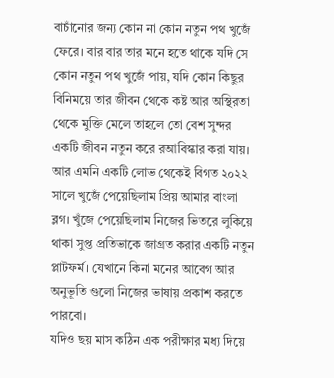বাচাঁনোর জন্য কোন না কোন নতুন পথ খুজেঁ ফেরে। বার বার তার মনে হতে থাকে যদি সে কোন নতুন পথ খুজেঁ পায়, যদি কোন কিছুর বিনিময়ে তার জীবন থেকে কষ্ট আর অস্থিরতা থেকে মুক্তি মেলে তাহলে তো বেশ সুন্দর একটি জীবন নতুন করে রআবিস্কার করা যায়। আর এমনি একটি লোভ থেকেই বিগত ২০২২ সালে খুজেঁ পেয়েছিলাম প্রিয় আমার বাংলা ব্লগ। খুঁজে পেয়েছিলাম নিজের ভিতরে লুকিয়ে থাকা সুপ্ত প্রতিভাকে জাগ্রত করার একটি নতুন প্লাটফর্ম। যেখানে কিনা মনের আবেগ আর অনুভূতি গুলো নিজের ভাষায় প্রকাশ করতে পারবো।
যদিও ছয় মাস কঠিন এক পরীক্ষার মধ্য দিয়ে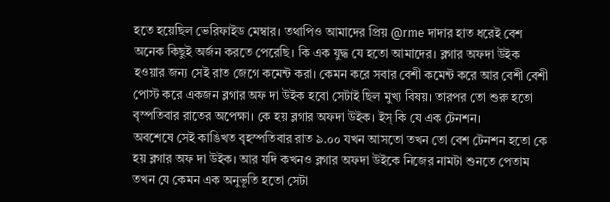হতে হয়েছিল ভেরিফাইড মেম্বার। তথাপিও আমাদের প্রিয় @rme দাদার হাত ধরেই বেশ অনেক কিছুই অর্জন করতে পেরেছি। কি এক যুদ্ধ যে হতো আমাদের। ব্লগার অফদা উইক হওয়ার জন্য সেই রাত জেগে কমেন্ট করা। কেমন করে সবার বেশী কমেন্ট করে আর বেশী বেশী পোস্ট করে একজন ব্লগার অফ দা উইক হবো সেটাই ছিল মুখ্য বিষয়। তারপর তো শুরু হতো বৃস্পতিবার রাতের অপেক্ষা। কে হয় ব্লগার অফদা উইক। ইস্ কি যে এক টেনশন।
অবশেষে সেই কাঙিখত বৃহস্পতিবার রাত ৯.০০ যখন আসতো তখন তো বেশ টেনশন হতো কে হয় ব্লগার অফ দা উইক। আর যদি কখনও ব্লগার অফদা উইকে নিজের নামটা শুনতে পেতাম তখন যে কেমন এক অনুভূতি হতো সেটা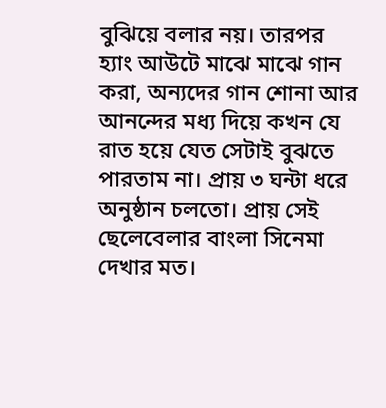বুঝিয়ে বলার নয়। তারপর হ্যাং আউটে মাঝে মাঝে গান করা, অন্যদের গান শোনা আর আনন্দের মধ্য দিয়ে কখন যে রাত হয়ে যেত সেটাই বুঝতে পারতাম না। প্রায় ৩ ঘন্টা ধরে অনুষ্ঠান চলতো। প্রায় সেই ছেলেবেলার বাংলা সিনেমা দেখার মত।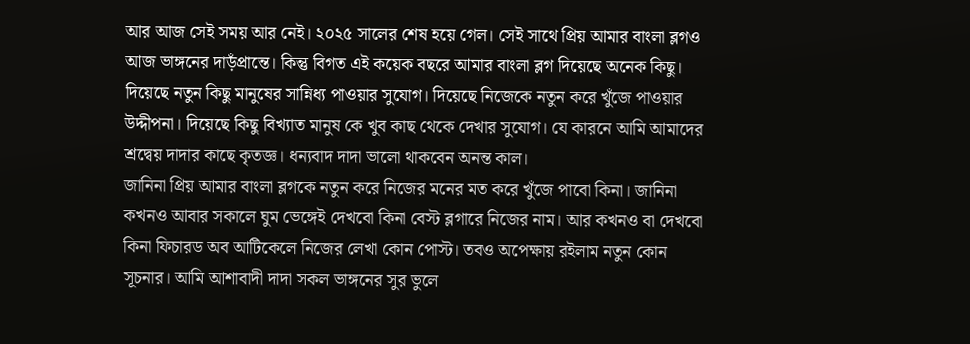আর আজ সেই সময় আর নেই। ২০২৫ সালের শেষ হয়ে গেল। সেই সাথে প্রিয় আমার বাংলা ব্লগও আজ ভাঙ্গনের দাড়ঁপ্রান্তে। কিন্তু বিগত এই কয়েক বছরে আমার বাংলা ব্লগ দিয়েছে অনেক কিছু। দিয়েছে নতুন কিছু মানুষের সান্নিধ্য পাওয়ার সুযোগ। দিয়েছে নিজেকে নতুন করে খুঁজে পাওয়ার উদ্দীপনা। দিয়েছে কিছু বিখ্যাত মানুষ কে খুব কাছ থেকে দেখার সুযোগ। যে কারনে আমি আমাদের শ্রদ্বেয় দাদার কাছে কৃতজ্ঞ। ধন্যবাদ দাদা ভালো থাকবেন অনন্ত কাল।
জানিনা প্রিয় আমার বাংলা ব্লগকে নতুন করে নিজের মনের মত করে খুঁজে পাবো কিনা। জানিনা কখনও আবার সকালে ঘুম ভেঙ্গেই দেখবো কিনা বেস্ট ব্লগারে নিজের নাম। আর কখনও বা দেখবো কিনা ফিচারড অব আটিকেলে নিজের লেখা কোন পোস্ট। তবও অপেক্ষায় রইলাম নতুন কোন সূচনার। আমি আশাবাদী দাদা সকল ভাঙ্গনের সুর ভুলে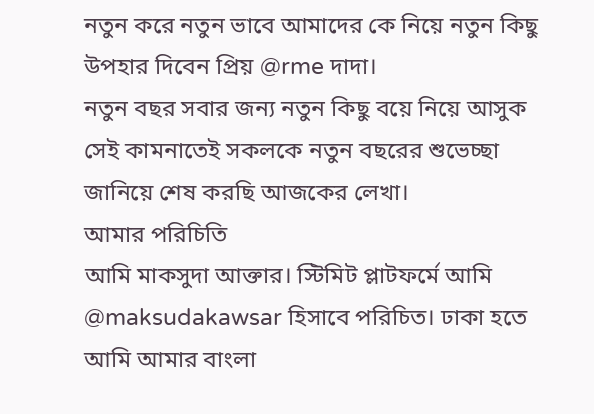নতুন করে নতুন ভাবে আমাদের কে নিয়ে নতুন কিছু উপহার দিবেন প্রিয় @rme দাদা।
নতুন বছর সবার জন্য নতুন কিছু বয়ে নিয়ে আসুক সেই কামনাতেই সকলকে নতুন বছরের শুভেচ্ছা জানিয়ে শেষ করছি আজকের লেখা।
আমার পরিচিতি
আমি মাকসুদা আক্তার। স্টিমিট প্লাটফর্মে আমি @maksudakawsar হিসাবে পরিচিত। ঢাকা হতে আমি আমার বাংলা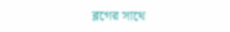ব্লগের সাথে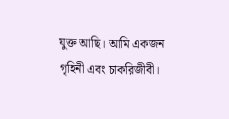যুক্ত আছি। আমি একজন গৃহিনী এবং চাকরিজীবী।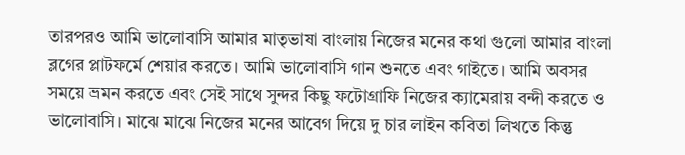তারপরও আমি ভালোবাসি আমার মাতৃভাষা বাংলায় নিজের মনের কথা গুলো আমার বাংলা ব্লগের প্লাটফর্মে শেয়ার করতে। আমি ভালোবাসি গান শুনতে এবং গাইতে। আমি অবসর সময়ে ভ্রমন করতে এবং সেই সাথে সুন্দর কিছু ফটোগ্রাফি নিজের ক্যামেরায় বন্দী করতে ও ভালোবাসি। মাঝে মাঝে নিজের মনের আবেগ দিয়ে দু চার লাইন কবিতা লিখতে কিন্তু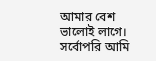আমার বেশ ভালোই লাগে। সর্বোপরি আমি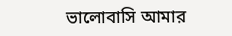ভালোবাসি আমার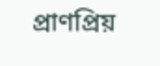প্রাণপ্রিয়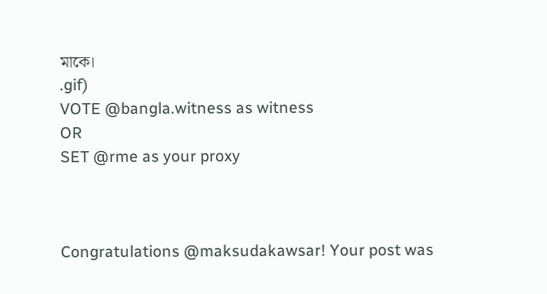মাকে।
.gif)
VOTE @bangla.witness as witness
OR
SET @rme as your proxy



Congratulations @maksudakawsar! Your post was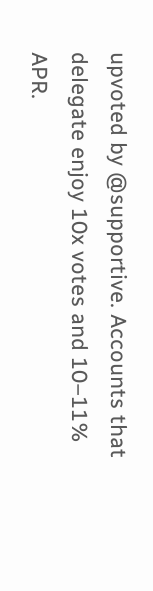upvoted by @supportive. Accounts that delegate enjoy 10x votes and 10–11% APR.